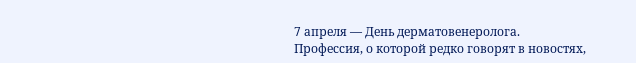7 апреля — День дерматовенеролога. Профессия, о которой редко говорят в новостях,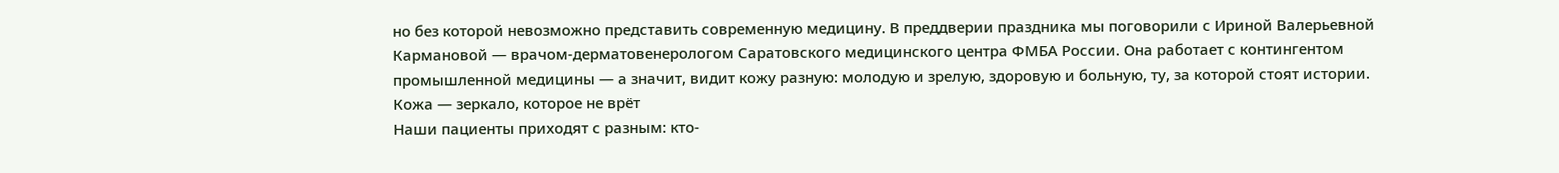но без которой невозможно представить современную медицину. В преддверии праздника мы поговорили с Ириной Валерьевной Кармановой — врачом-дерматовенерологом Саратовского медицинского центра ФМБА России. Она работает с контингентом промышленной медицины — а значит, видит кожу разную: молодую и зрелую, здоровую и больную, ту, за которой стоят истории.
Кожа — зеркало, которое не врёт
Наши пациенты приходят с разным: кто-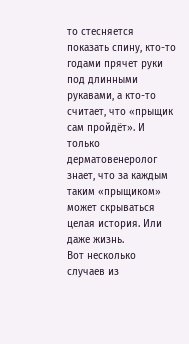то стесняется показать спину, кто-то годами прячет руки под длинными рукавами, а кто-то считает, что «прыщик сам пройдёт». И только дерматовенеролог знает, что за каждым таким «прыщиком» может скрываться целая история. Или даже жизнь.
Вот несколько случаев из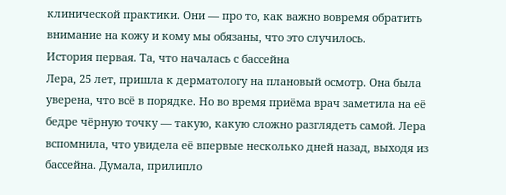клинической практики. Они — про то, как важно вовремя обратить внимание на кожу и кому мы обязаны, что это случилось.
История первая. Та, что началась с бассейна
Лера, 25 лет, пришла к дерматологу на плановый осмотр. Она была уверена, что всё в порядке. Но во время приёма врач заметила на её бедре чёрную точку — такую, какую сложно разглядеть самой. Лера вспомнила, что увидела её впервые несколько дней назад, выходя из бассейна. Думала, прилипло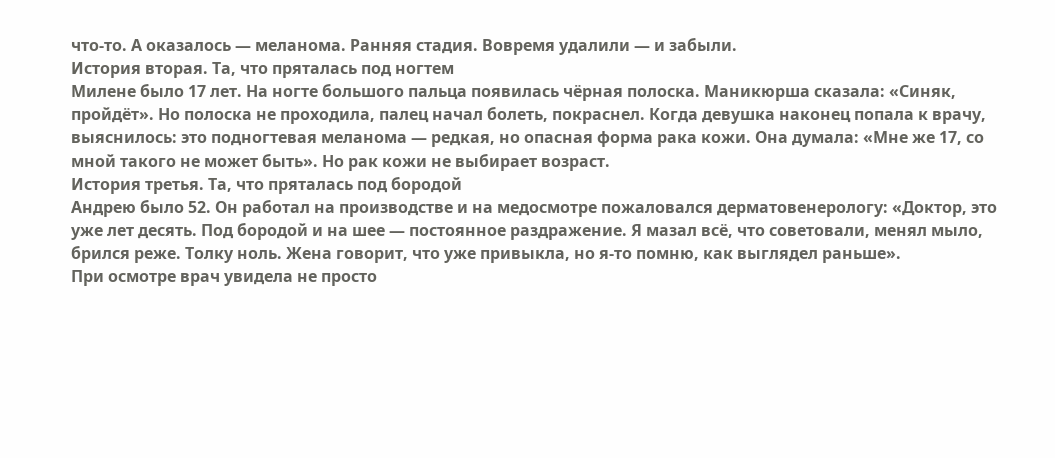что-то. А оказалось — меланома. Ранняя стадия. Вовремя удалили — и забыли.
История вторая. Та, что пряталась под ногтем
Милене было 17 лет. На ногте большого пальца появилась чёрная полоска. Маникюрша сказала: «Синяк, пройдёт». Но полоска не проходила, палец начал болеть, покраснел. Когда девушка наконец попала к врачу, выяснилось: это подногтевая меланома — редкая, но опасная форма рака кожи. Она думала: «Мне же 17, со мной такого не может быть». Но рак кожи не выбирает возраст.
История третья. Та, что пряталась под бородой
Андрею было 52. Он работал на производстве и на медосмотре пожаловался дерматовенерологу: «Доктор, это уже лет десять. Под бородой и на шее — постоянное раздражение. Я мазал всё, что советовали, менял мыло, брился реже. Толку ноль. Жена говорит, что уже привыкла, но я-то помню, как выглядел раньше».
При осмотре врач увидела не просто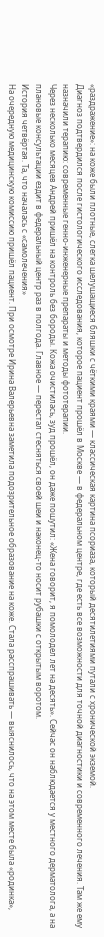«раздражение»: на коже были плотные, слегка шелушащиеся бляшки с чёткими краями — классическая картина псориаза, который десятилетиями путали с хронической экземой.
Диагноз подтвердился после гистологического исследования, которое пациент прошёл в Москве — в федеральном центре, где есть все возможности для точной диагностики и современного лечения. Там же ему назначили терапию: современные генно-инженерные препараты и методы фототерапии.
Через несколько месяцев Андрей пришёл на контроль без бороды. Кожа очистилась, зуд прошёл, он даже пошутил: «Жена говорит, я помолодел лет на десять». Сейчас он наблюдается у местного дерматолога, а на плановые консультации ездит в федеральный центр раз в полгода. Главное — перестал стесняться своей шеи и наконец-то носит рубашки с открытым воротом.
История четвёртая. Та, что началась с «самолечения»
На очередную медицинскую комиссию пришёл пациент. При осмотре Ирина Валерьевна заметила подозрительное образование на коже. Стала расспрашивать — выяснилось, что на этом месте была «родинка»,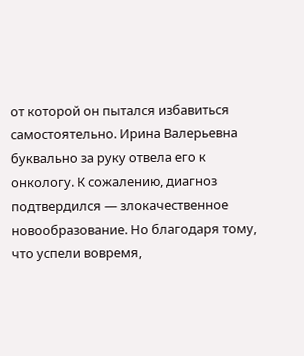от которой он пытался избавиться самостоятельно. Ирина Валерьевна буквально за руку отвела его к онкологу. К сожалению, диагноз подтвердился — злокачественное новообразование. Но благодаря тому, что успели вовремя,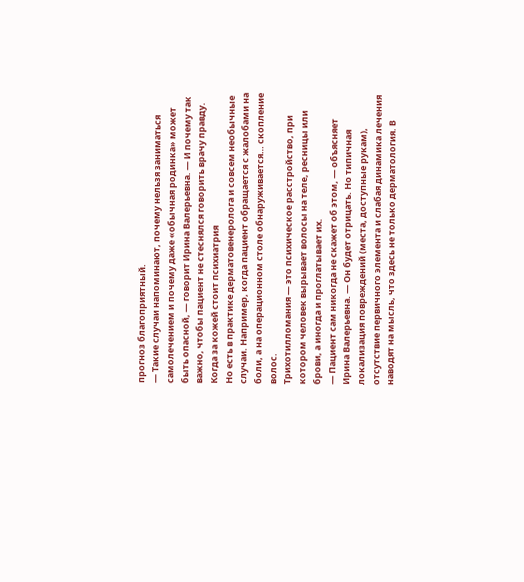прогноз благоприятный.
— Такие случаи напоминают, почему нельзя заниматься самолечением и почему даже «обычная родинка» может быть опасной, — говорит Ирина Валерьевна. — И почему так важно, чтобы пациент не стеснялся говорить врачу правду.
Когда за кожей стоит психиатрия
Но есть в практике дерматовенеролога и совсем необычные случаи. Например, когда пациент обращается с жалобами на боли, а на операционном столе обнаруживается… скопление волос.
Трихотилломания — это психическое расстройство, при котором человек вырывает волосы на теле, ресницы или брови, а иногда и проглатывает их.
— Пациент сам никогда не скажет об этом, — объясняет Ирина Валерьевна. — Он будет отрицать. Но типичная локализация повреждений (места, доступные рукам), отсутствие первичного элемента и слабая динамика лечения наводят на мысль, что здесь не только дерматология. В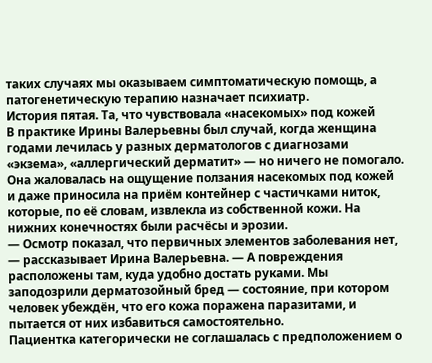таких случаях мы оказываем симптоматическую помощь, а патогенетическую терапию назначает психиатр.
История пятая. Та, что чувствовала «насекомых» под кожей
В практике Ирины Валерьевны был случай, когда женщина годами лечилась у разных дерматологов с диагнозами «экзема», «аллергический дерматит» — но ничего не помогало. Она жаловалась на ощущение ползания насекомых под кожей и даже приносила на приём контейнер с частичками ниток, которые, по её словам, извлекла из собственной кожи. На нижних конечностях были расчёсы и эрозии.
— Осмотр показал, что первичных элементов заболевания нет, — рассказывает Ирина Валерьевна. — А повреждения расположены там, куда удобно достать руками. Мы заподозрили дерматозойный бред — состояние, при котором человек убеждён, что его кожа поражена паразитами, и пытается от них избавиться самостоятельно.
Пациентка категорически не соглашалась с предположением о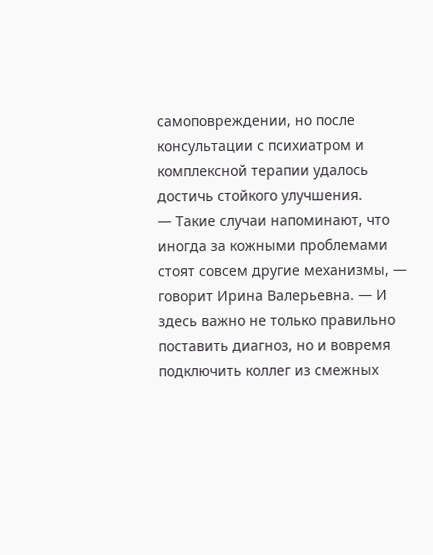самоповреждении, но после консультации с психиатром и комплексной терапии удалось достичь стойкого улучшения.
— Такие случаи напоминают, что иногда за кожными проблемами стоят совсем другие механизмы, — говорит Ирина Валерьевна. — И здесь важно не только правильно поставить диагноз, но и вовремя подключить коллег из смежных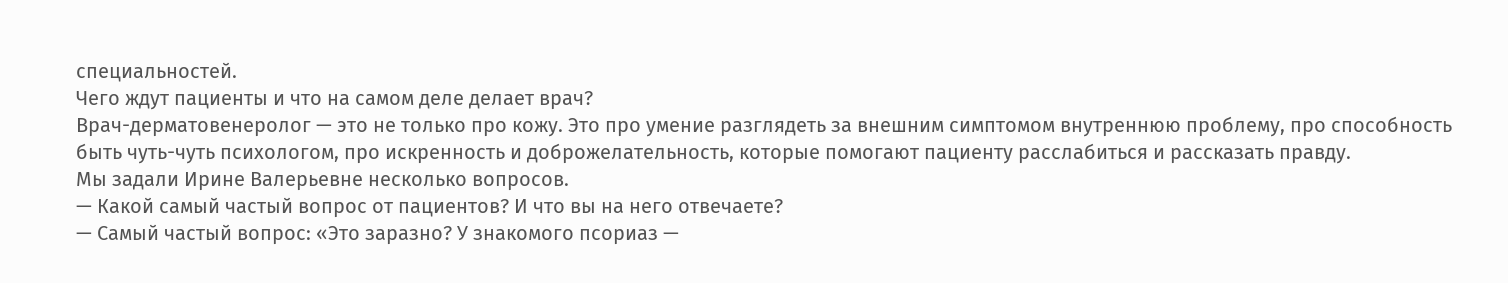специальностей.
Чего ждут пациенты и что на самом деле делает врач?
Врач-дерматовенеролог — это не только про кожу. Это про умение разглядеть за внешним симптомом внутреннюю проблему, про способность быть чуть-чуть психологом, про искренность и доброжелательность, которые помогают пациенту расслабиться и рассказать правду.
Мы задали Ирине Валерьевне несколько вопросов.
— Какой самый частый вопрос от пациентов? И что вы на него отвечаете?
— Самый частый вопрос: «Это заразно? У знакомого псориаз —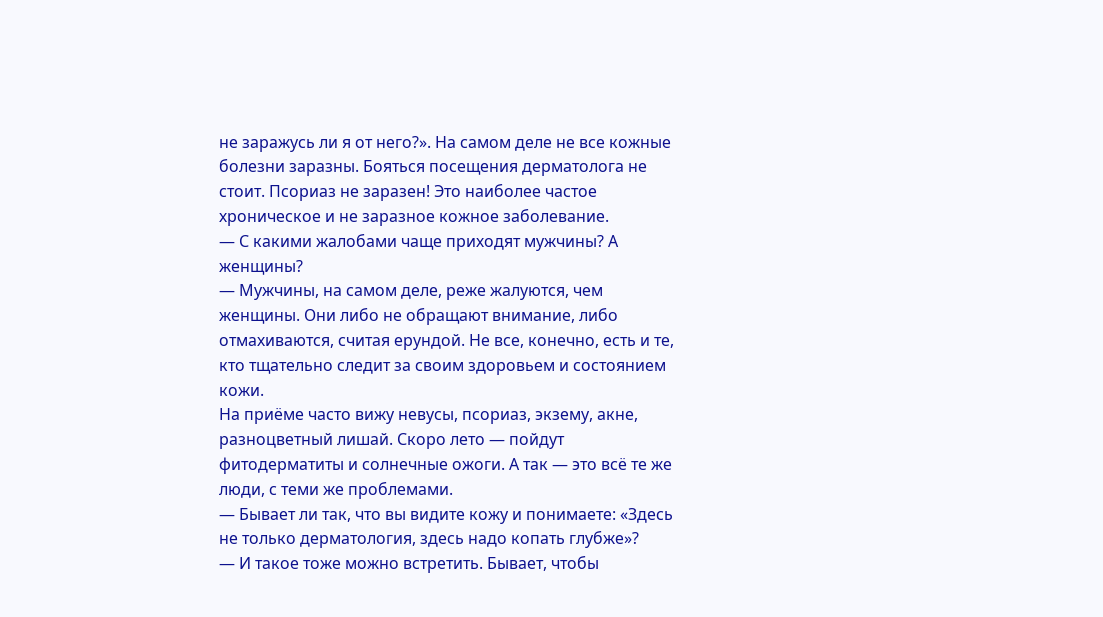не заражусь ли я от него?». На самом деле не все кожные болезни заразны. Бояться посещения дерматолога не стоит. Псориаз не заразен! Это наиболее частое хроническое и не заразное кожное заболевание.
— С какими жалобами чаще приходят мужчины? А женщины?
— Мужчины, на самом деле, реже жалуются, чем женщины. Они либо не обращают внимание, либо отмахиваются, считая ерундой. Не все, конечно, есть и те, кто тщательно следит за своим здоровьем и состоянием кожи.
На приёме часто вижу невусы, псориаз, экзему, акне, разноцветный лишай. Скоро лето — пойдут фитодерматиты и солнечные ожоги. А так — это всё те же люди, с теми же проблемами.
— Бывает ли так, что вы видите кожу и понимаете: «Здесь не только дерматология, здесь надо копать глубже»?
— И такое тоже можно встретить. Бывает, чтобы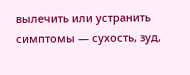вылечить или устранить симптомы — сухость, зуд,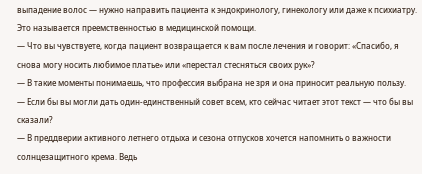выпадение волос — нужно направить пациента к эндокринологу, гинекологу или даже к психиатру. Это называется преемственностью в медицинской помощи.
— Что вы чувствуете, когда пациент возвращается к вам после лечения и говорит: «Спасибо, я снова могу носить любимое платье» или «перестал стесняться своих рук»?
— В такие моменты понимаешь, что профессия выбрана не зря и она приносит реальную пользу.
— Если бы вы могли дать один-единственный совет всем, кто сейчас читает этот текст — что бы вы сказали?
— В преддверии активного летнего отдыха и сезона отпусков хочется напомнить о важности солнцезащитного крема. Ведь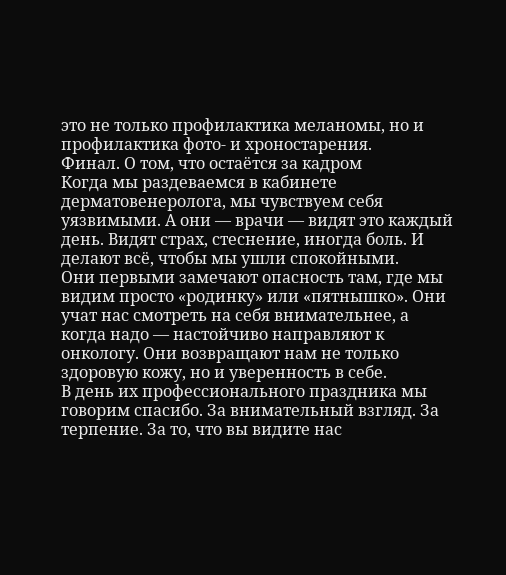это не только профилактика меланомы, но и профилактика фото- и хроностарения.
Финал. О том, что остаётся за кадром
Когда мы раздеваемся в кабинете дерматовенеролога, мы чувствуем себя уязвимыми. А они — врачи — видят это каждый день. Видят страх, стеснение, иногда боль. И делают всё, чтобы мы ушли спокойными.
Они первыми замечают опасность там, где мы видим просто «родинку» или «пятнышко». Они учат нас смотреть на себя внимательнее, а когда надо — настойчиво направляют к онкологу. Они возвращают нам не только здоровую кожу, но и уверенность в себе.
В день их профессионального праздника мы говорим спасибо. За внимательный взгляд. За терпение. За то, что вы видите нас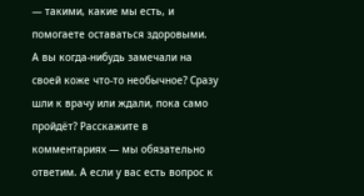— такими, какие мы есть, и помогаете оставаться здоровыми.
А вы когда-нибудь замечали на своей коже что-то необычное? Сразу шли к врачу или ждали, пока само пройдёт? Расскажите в комментариях — мы обязательно ответим. А если у вас есть вопрос к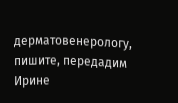дерматовенерологу, пишите, передадим Ирине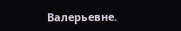Валерьевне.